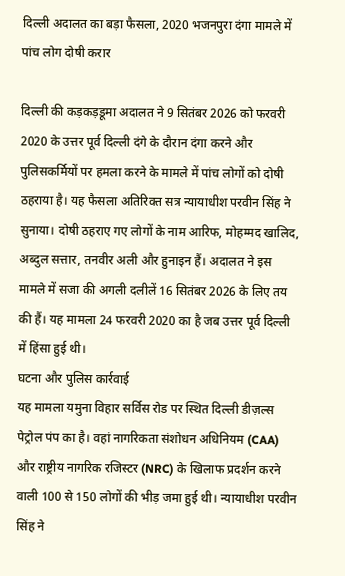दिल्ली अदालत का बड़ा फैसला, 2020 भजनपुरा दंगा मामले में पांच लोग दोषी करार

दिल्ली की कड़कड़डूमा अदालत ने 9 सितंबर 2026 को फरवरी 2020 के उत्तर पूर्व दिल्ली दंगे के दौरान दंगा करने और पुलिसकर्मियों पर हमला करने के मामले में पांच लोगों को दोषी ठहराया है। यह फैसला अतिरिक्त सत्र न्यायाधीश परवीन सिंह ने सुनाया। दोषी ठहराए गए लोगों के नाम आरिफ, मोहम्मद खालिद, अब्दुल सत्तार, तनवीर अली और हुनाइन हैं। अदालत ने इस मामले में सजा की अगली दलीलें 16 सितंबर 2026 के लिए तय की हैं। यह मामला 24 फरवरी 2020 का है जब उत्तर पूर्व दिल्ली में हिंसा हुई थी।
घटना और पुलिस कार्रवाई
यह मामला यमुना विहार सर्विस रोड पर स्थित दिल्ली डीज़ल्स पेट्रोल पंप का है। वहां नागरिकता संशोधन अधिनियम (CAA) और राष्ट्रीय नागरिक रजिस्टर (NRC) के खिलाफ प्रदर्शन करने वाली 100 से 150 लोगों की भीड़ जमा हुई थी। न्यायाधीश परवीन सिंह ने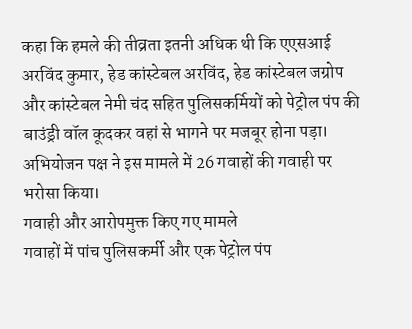कहा कि हमले की तीव्रता इतनी अधिक थी कि एएसआई अरविंद कुमार, हेड कांस्टेबल अरविंद, हेड कांस्टेबल जग्रोप और कांस्टेबल नेमी चंद सहित पुलिसकर्मियों को पेट्रोल पंप की बाउंड्री वॉल कूदकर वहां से भागने पर मजबूर होना पड़ा। अभियोजन पक्ष ने इस मामले में 26 गवाहों की गवाही पर भरोसा किया।
गवाही और आरोपमुक्त किए गए मामले
गवाहों में पांच पुलिसकर्मी और एक पेट्रोल पंप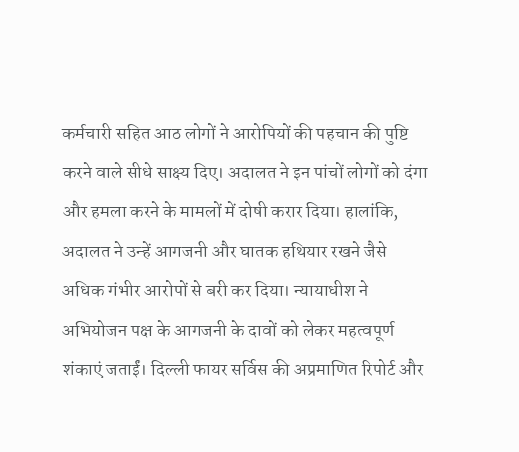कर्मचारी सहित आठ लोगों ने आरोपियों की पहचान की पुष्टि करने वाले सीधे साक्ष्य दिए। अदालत ने इन पांचों लोगों को दंगा और हमला करने के मामलों में दोषी करार दिया। हालांकि, अदालत ने उन्हें आगजनी और घातक हथियार रखने जैसे अधिक गंभीर आरोपों से बरी कर दिया। न्यायाधीश ने अभियोजन पक्ष के आगजनी के दावों को लेकर महत्वपूर्ण शंकाएं जताईं। दिल्ली फायर सर्विस की अप्रमाणित रिपोर्ट और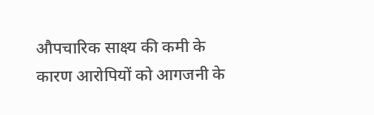औपचारिक साक्ष्य की कमी के कारण आरोपियों को आगजनी के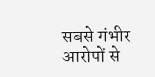सबसे गंभीर आरोपों से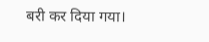बरी कर दिया गया।